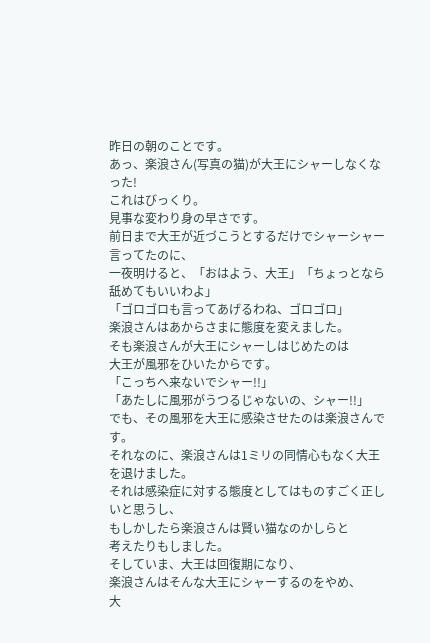昨日の朝のことです。
あっ、楽浪さん(写真の猫)が大王にシャーしなくなった!
これはびっくり。
見事な変わり身の早さです。
前日まで大王が近づこうとするだけでシャーシャー言ってたのに、
一夜明けると、「おはよう、大王」「ちょっとなら舐めてもいいわよ」
「ゴロゴロも言ってあげるわね、ゴロゴロ」
楽浪さんはあからさまに態度を変えました。
そも楽浪さんが大王にシャーしはじめたのは
大王が風邪をひいたからです。
「こっちへ来ないでシャー!!」
「あたしに風邪がうつるじゃないの、シャー!!」
でも、その風邪を大王に感染させたのは楽浪さんです。
それなのに、楽浪さんは1ミリの同情心もなく大王を退けました。
それは感染症に対する態度としてはものすごく正しいと思うし、
もしかしたら楽浪さんは賢い猫なのかしらと
考えたりもしました。
そしていま、大王は回復期になり、
楽浪さんはそんな大王にシャーするのをやめ、
大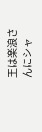王は楽浪さんにシャ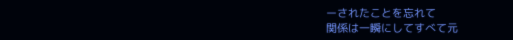ーされたことを忘れて
関係は一瞬にしてすべて元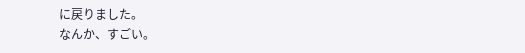に戻りました。
なんか、すごい。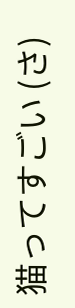猫ってすごい (さ)